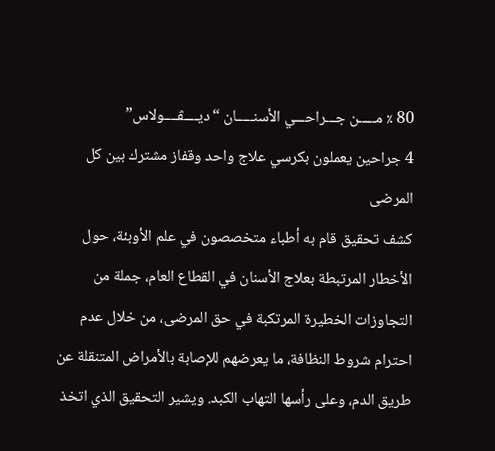80 ٪ مـــــن جـــراحـــي الأسنـــــان “ديــــڤــــولاس”
4 جراحين يعملون بكرسي علاج واحد وقفاز مشترك بين كل المرضى
كشف تحقيق قام به أطباء متخصصون في علم الأوبئة، حول الأخطار المرتبطة بعلاج الأسنان في القطاع العام، جملة من التجاوزات الخطيرة المرتكبة في حق المرضى، من خلال عدم احترام شروط النظافة، ما يعرضهم للإصابة بالأمراض المتنقلة عن طريق الدم، وعلى رأسها التهاب الكبد. ويشير التحقيق الذي اتخذ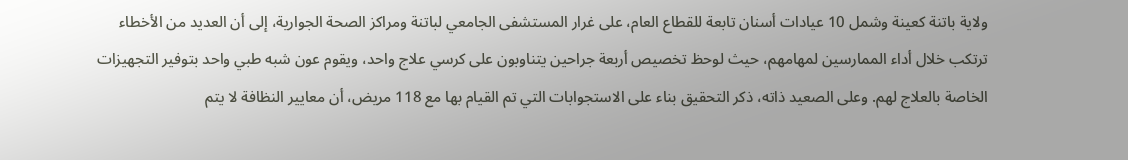ولاية باتنة كعينة وشمل 10 عيادات أسنان تابعة للقطاع العام، على غرار المستشفى الجامعي لباتنة ومراكز الصحة الجوارية، إلى أن العديد من الأخطاء ترتكب خلال أداء الممارسين لمهامهم، حيث لوحظ تخصيص أربعة جراحين يتناوبون على كرسي علاج واحد، ويقوم عون شبه طبي واحد بتوفير التجهيزات الخاصة بالعلاج لهم. وعلى الصعيد ذاته، ذكر التحقيق بناء على الاستجوابات التي تم القيام بها مع 118 مريض، أن معايير النظافة لا يتم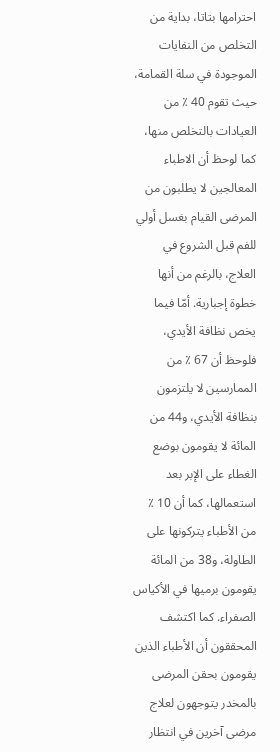احترامها بتاتا، بداية من التخلص من النفايات الموجودة في سلة القمامة، حيث تقوم 40 ٪ من العيادات بالتخلص منها، كما لوحظ أن الاطباء المعالجين لا يطلبون من المرضى القيام بغسل أولي للفم قبل الشروع في العلاج، بالرغم من أنها خطوة إجبارية. أمّا فيما يخص نظافة الأيدي، فلوحظ أن 67 ٪ من الممارسين لا يلتزمون بنظافة الأيدي، و44 من المائة لا يقومون بوضع الغطاء على الإبر بعد استعمالها، كما أن 10 ٪ من الأطباء يتركونها على الطاولة، و38 من المائة يقومون برميها في الأكياس الصفراء. كما اكتشف المحققون أن الأطباء الذين يقومون بحقن المرضى بالمخدر يتوجهون لعلاج مرضى آخرين في انتظار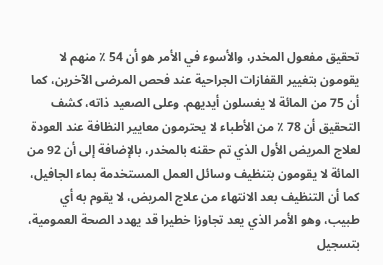تحقيق مفعول المخدر، والأسوء في الأمر هو أن 54 ٪ منهم لا يقومون بتغيير القفازات الجراحية عند فحص المرضى الآخرين، كما أن 75 من المائة لا يغسلون أيديهم. وعلى الصعيد ذاته، كشف التحقيق أن 78 ٪ من الأطباء لا يحترمون معايير النظافة عند العودة لعلاج المريض الأول الذي تم حقنه بالمخدر، بالإضافة إلى أن 92 من المائة لا يقومون بتنظيف وسائل العمل المستخدمة بماء الجافيل، كما أن التنظيف بعد الانتهاء من علاج المريض، لا يقوم به أي طبيب، وهو الأمر الذي يعد تجاوزا خطيرا قد يهدد الصحة العمومية، بتسجيل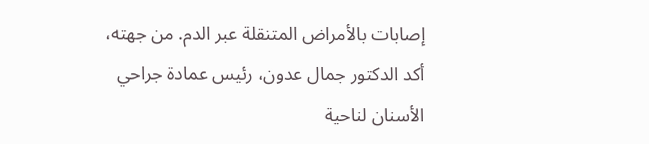إصابات بالأمراض المتنقلة عبر الدم. من جهته، أكد الدكتور جمال عدون، رئيس عمادة جراحي الأسنان لناحية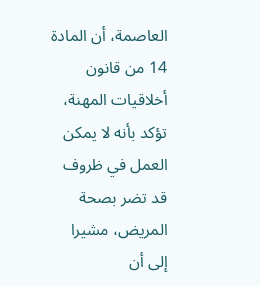العاصمة، أن المادة 14 من قانون أخلاقيات المهنة، تؤكد بأنه لا يمكن العمل في ظروف قد تضر بصحة المريض، مشيرا إلى أن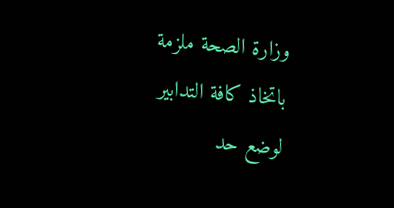وزارة الصحة ملزمة باتخاذ كافة التدابير لوضع حد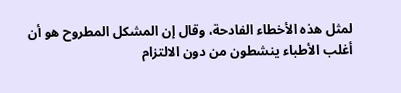لمثل هذه الأخطاء الفادحة، وقال إن المشكل المطروح هو أن أغلب الأطباء ينشطون من دون الالتزام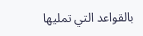بالقواعد التي تمليها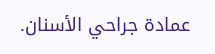عمادة جراحي الأسنان.